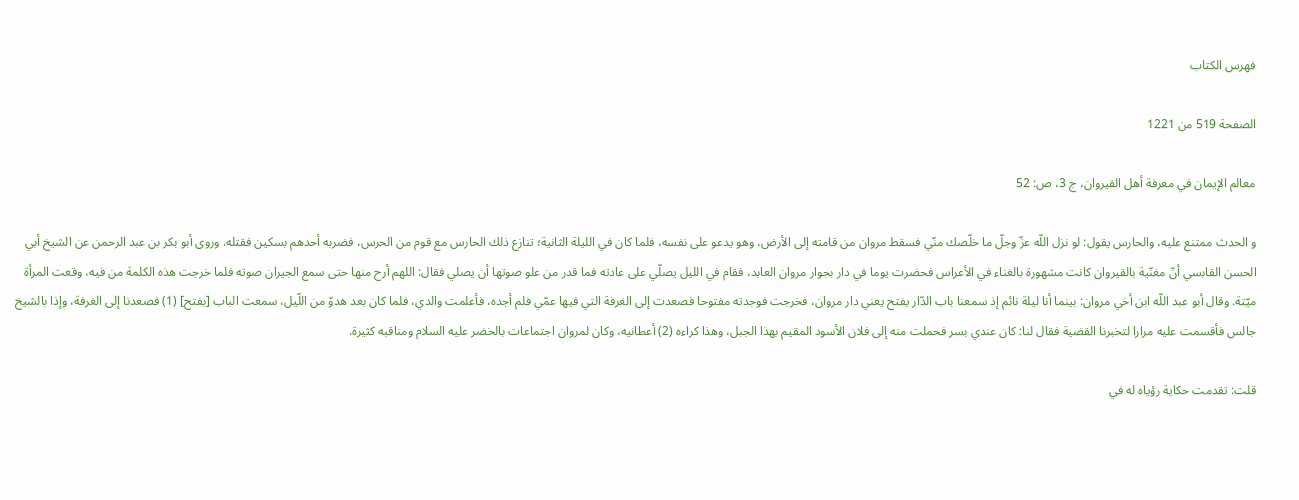فهرس الكتاب

الصفحة 519 من 1221

معالم الإيمان في معرفة أهل القيروان، ج 3، ص: 52

و الحدث ممتنع عليه، والحارس يقول: لو نزل اللّه عزّ وجلّ ما خلّصك منّي فسقط مروان من قامته إلى الأرض، وهو يدعو على نفسه، فلما كان في الليلة الثانية؛ تنازع ذلك الحارس مع قوم من الحرس، فضربه أحدهم بسكين فقتله. وروى أبو بكر بن عبد الرحمن عن الشيخ أبي الحسن القابسي أنّ مغنّية بالقيروان كانت مشهورة بالغناء في الأعراس فحضرت يوما في دار بجوار مروان العابد، فقام في الليل يصلّي على عادته فما قدر من علو صوتها أن يصلي فقال: اللهم أرح منها حتى سمع الجيران صوته فلما خرجت هذه الكلمة من فيه، وقعت المرأة ميّتة. وقال أبو عبد اللّه ابن أخي مروان: بينما أنا ليلة نائم إذ سمعنا باب الدّار يفتح يعني دار مروان، فخرجت فوجدته مفتوحا فصعدت إلى الغرفة التي فيها عمّي فلم أجده، فأعلمت والدي، فلما كان بعد هدوّ من اللّيل، سمعت الباب [بفتح] (1) فصعدنا إلى الغرفة، وإذا بالشيخ جالس فأقسمت عليه مرارا لتخبرنا القضية فقال لنا: كان عندي بسر فحملت منه إلى فلان الأسود المقيم بهذا الجبل، وهذا كراءه (2) أعطانيه، وكان لمروان اجتماعات بالخضر عليه السلام ومناقبه كثيرة.

قلت: تقدمت حكاية رؤياه له في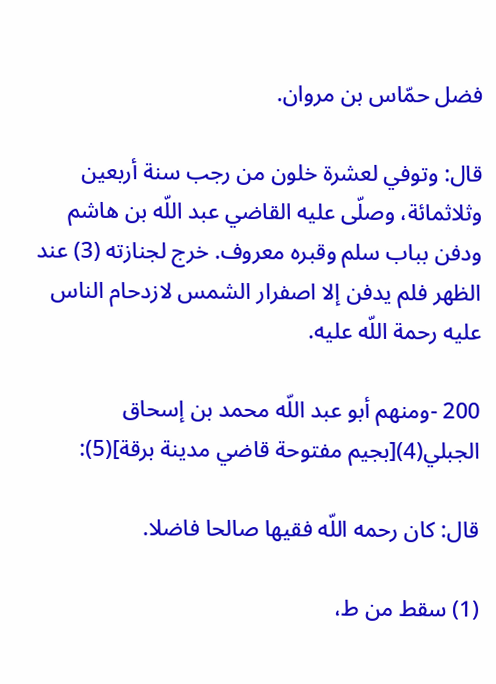فضل حمّاس بن مروان.

قال: وتوفي لعشرة خلون من رجب سنة أربعين وثلاثمائة، وصلّى عليه القاضي عبد اللّه بن هاشم ودفن بباب سلم وقبره معروف. خرج لجنازته (3) عند الظهر فلم يدفن إلا اصفرار الشمس لازدحام الناس عليه رحمة اللّه عليه.

200 -ومنهم أبو عبد اللّه محمد بن إسحاق الجبلي(4)[بجيم مفتوحة قاضي مدينة برقة](5):

قال: كان رحمه اللّه فقيها صالحا فاضلا.

(1) سقط من ط،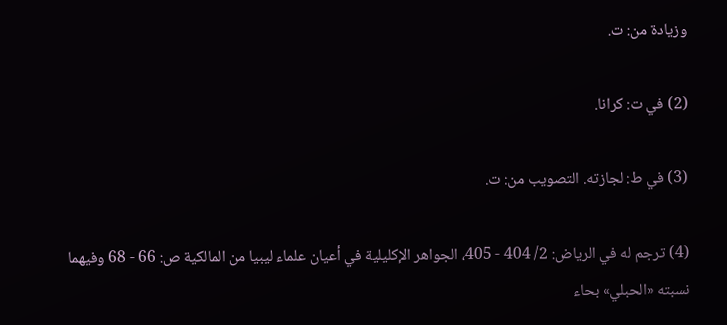وزيادة من: ت.

(2) في ت: كرانا.

(3) في ط: لجازته. التصويب من: ت.

(4) ترجم له في الرياض: 2/ 404 - 405، الجواهر الإكليلية في أعيان علماء ليبيا من المالكية ص: 66 - 68 وفيهما نسبته «الحبلي» بحاء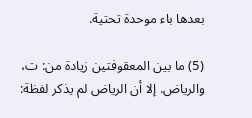بعدها باء موحدة تحتية.

(5) ما بين المعقوفتين زيادة من: ت، والرياض. إلا أن الرياض لم يذكر لفظة: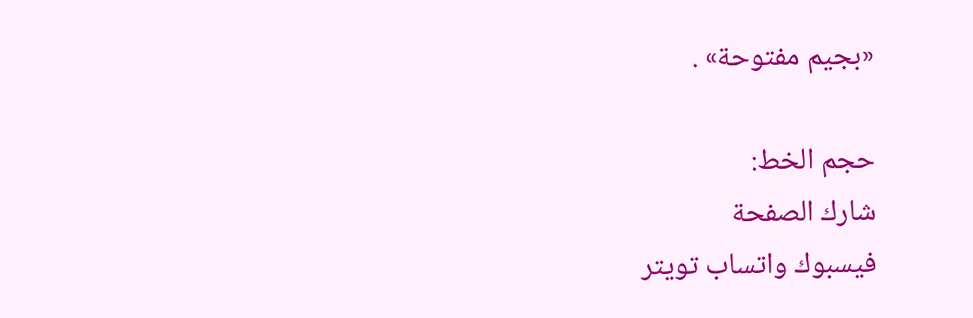«بجيم مفتوحة» .

حجم الخط:
شارك الصفحة
فيسبوك واتساب تويتر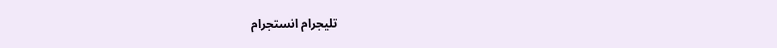تليجرام انستجرام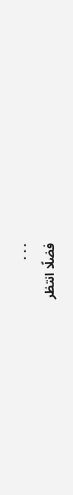. . .
فضلًا انتظر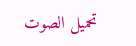تحميل الصوت